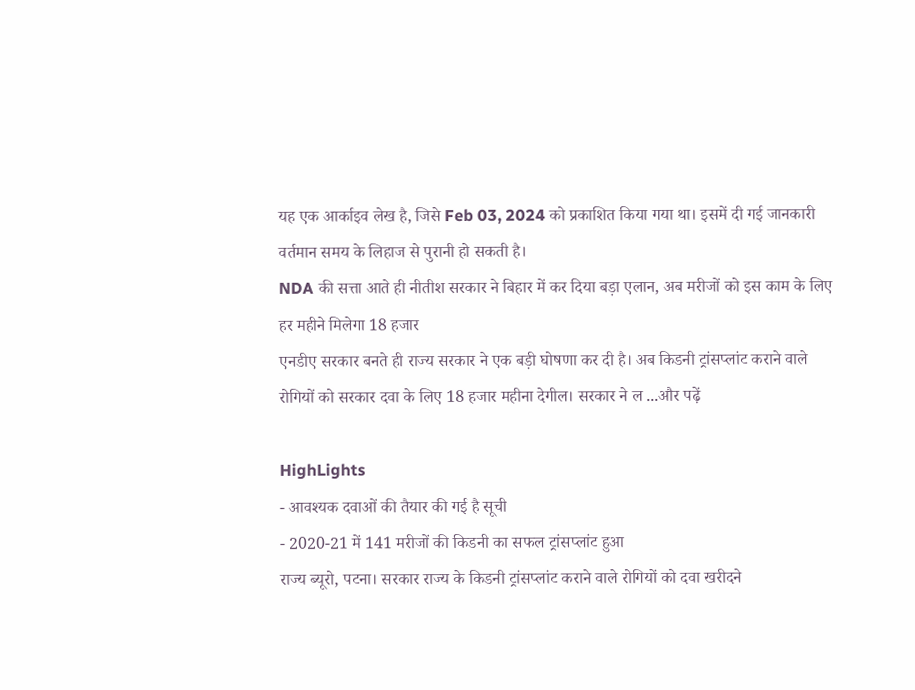यह एक आर्काइव लेख है, जिसे Feb 03, 2024 को प्रकाशित किया गया था। इसमें दी गई जानकारी वर्तमान समय के लिहाज से पुरानी हो सकती है।
NDA की सत्ता आते ही नीतीश सरकार ने बिहार में कर दिया बड़ा एलान, अब मरीजों को इस काम के लिए हर महीने मिलेगा 18 हजार
एनडीए सरकार बनते ही राज्य सरकार ने एक बड़ी घोषणा कर दी है। अब किडनी ट्रांसप्लांट कराने वाले रोगियों को सरकार दवा के लिए 18 हजार महीना देगील। सरकार ने ल ...और पढ़ें

HighLights
- आवश्यक दवाओं की तैयार की गई है सूची
- 2020-21 में 141 मरीजों की किडनी का सफल ट्रांसप्लांट हुआ
राज्य ब्यूरो, पटना। सरकार राज्य के किडनी ट्रांसप्लांट कराने वाले रोगियों को दवा खरीदने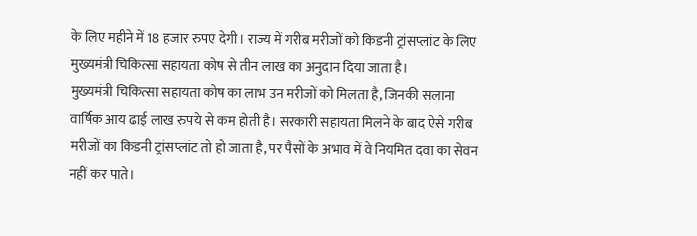के लिए महीने में 18 हजार रुपए देगी। राज्य में गरीब मरीजों को किडनी ट्रांसप्लांट के लिए मुख्यमंत्री चिकित्सा सहायता कोष से तीन लाख का अनुदान दिया जाता है।
मुख्यमंत्री चिकित्सा सहायता कोष का लाभ उन मरीजों को मिलता है, जिनकी सलाना वार्षिक आय ढाई लाख रुपये से कम होती है। सरकारी सहायता मिलने के बाद ऐसे गरीब मरीजों का किडनी ट्रांसप्लांट तो हो जाता है, पर पैसों के अभाव में वे नियमित दवा का सेवन नहीं कर पाते।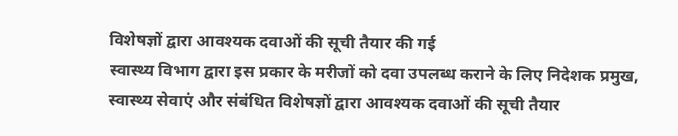विशेषज्ञों द्वारा आवश्यक दवाओं की सूची तैयार की गई
स्वास्थ्य विभाग द्वारा इस प्रकार के मरीजों को दवा उपलब्ध कराने के लिए निदेशक प्रमुख, स्वास्थ्य सेवाएं और संबंधित विशेषज्ञों द्वारा आवश्यक दवाओं की सूची तैयार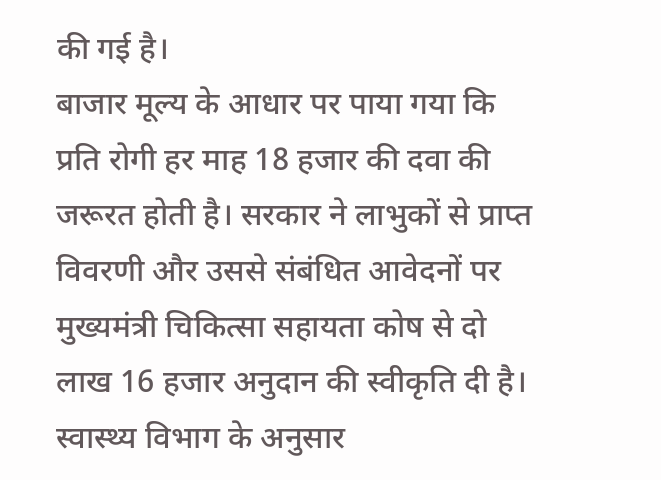की गई है।
बाजार मूल्य के आधार पर पाया गया कि प्रति रोगी हर माह 18 हजार की दवा की जरूरत होती है। सरकार ने लाभुकों से प्राप्त विवरणी और उससे संबंधित आवेदनों पर मुख्यमंत्री चिकित्सा सहायता कोष से दो लाख 16 हजार अनुदान की स्वीकृति दी है।
स्वास्थ्य विभाग के अनुसार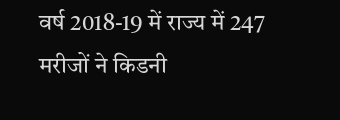वर्ष 2018-19 में राज्य में 247 मरीजों ने किडनी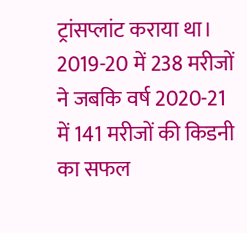ट्रांसप्लांट कराया था। 2019-20 में 238 मरीजों ने जबकि वर्ष 2020-21 में 141 मरीजों की किडनी का सफल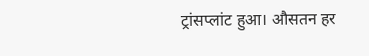ट्रांसप्लांट हुआ। औसतन हर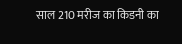साल 210 मरीज का किडनी का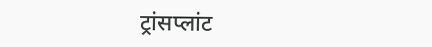ट्रांसप्लांट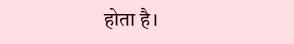होता है।